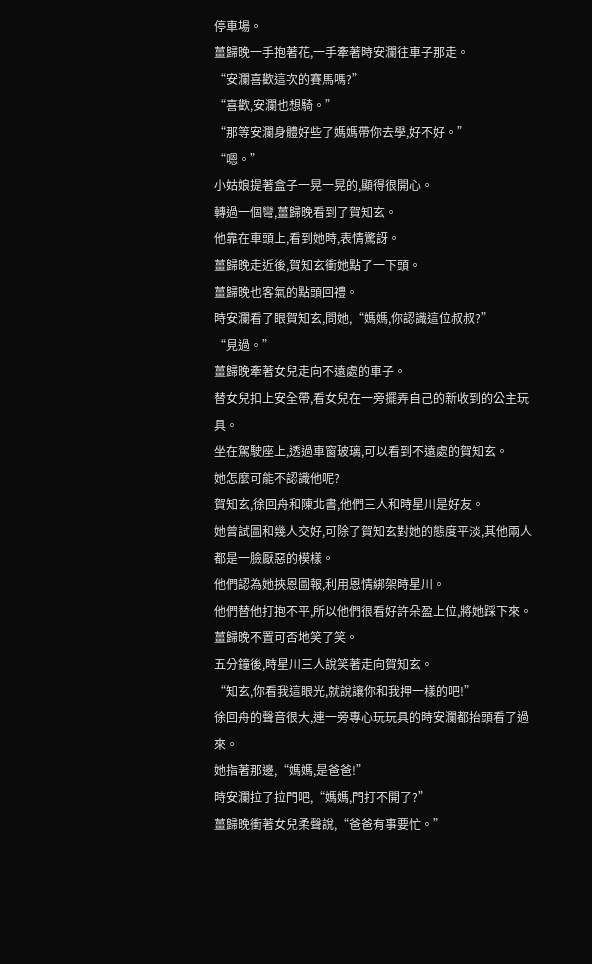停車場。
薑歸晚一手抱著花,一手牽著時安瀾往車子那走。
“安瀾喜歡這次的賽馬嗎?”
“喜歡,安瀾也想騎。”
“那等安瀾身體好些了媽媽帶你去學,好不好。”
“嗯。”
小姑娘提著盒子一晃一晃的,顯得很開心。
轉過一個彎,薑歸晚看到了賀知玄。
他靠在車頭上,看到她時,表情驚訝。
薑歸晚走近後,賀知玄衝她點了一下頭。
薑歸晚也客氣的點頭回禮。
時安瀾看了眼賀知玄,問她,“媽媽,你認識這位叔叔?”
“見過。”
薑歸晚牽著女兒走向不遠處的車子。
替女兒扣上安全帶,看女兒在一旁擺弄自己的新收到的公主玩具。
坐在駕駛座上,透過車窗玻璃,可以看到不遠處的賀知玄。
她怎麼可能不認識他呢?
賀知玄,徐回舟和陳北書,他們三人和時星川是好友。
她曾試圖和幾人交好,可除了賀知玄對她的態度平淡,其他兩人都是一臉厭惡的模樣。
他們認為她挾恩圖報,利用恩情綁架時星川。
他們替他打抱不平,所以他們很看好許朵盈上位,將她踩下來。
薑歸晚不置可否地笑了笑。
五分鐘後,時星川三人說笑著走向賀知玄。
“知玄,你看我這眼光,就說讓你和我押一樣的吧!”
徐回舟的聲音很大,連一旁專心玩玩具的時安瀾都抬頭看了過來。
她指著那邊,“媽媽,是爸爸!”
時安瀾拉了拉門吧,“媽媽,門打不開了?”
薑歸晚衝著女兒柔聲說,“爸爸有事要忙。”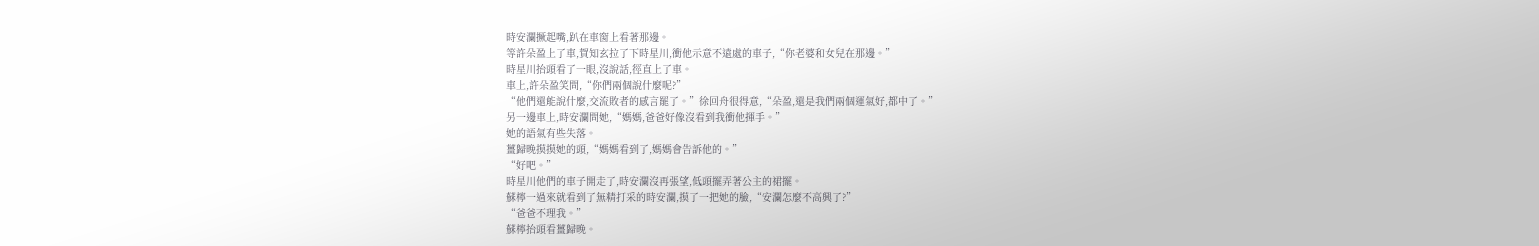時安瀾撅起嘴,趴在車窗上看著那邊。
等許朵盈上了車,賀知玄拉了下時星川,衝他示意不遠處的車子,“你老婆和女兒在那邊。”
時星川抬頭看了一眼,沒說話,徑直上了車。
車上,許朵盈笑問,“你們兩個說什麼呢?”
“他們還能說什麼,交流敗者的感言罷了。”徐回舟很得意,“朵盈,還是我們兩個運氣好,都中了。”
另一邊車上,時安瀾問她,“媽媽,爸爸好像沒看到我衝他揮手。”
她的語氣有些失落。
薑歸晚摸摸她的頭,“媽媽看到了,媽媽會告訴他的。”
“好吧。”
時星川他們的車子開走了,時安瀾沒再張望,低頭擺弄著公主的裙擺。
蘇檸一過來就看到了無精打采的時安瀾,摸了一把她的臉,“安瀾怎麼不高興了?”
“爸爸不理我。”
蘇檸抬頭看薑歸晚。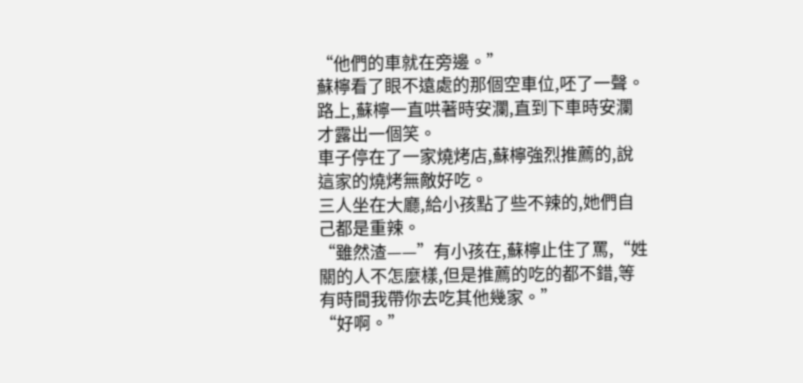“他們的車就在旁邊。”
蘇檸看了眼不遠處的那個空車位,呸了一聲。
路上,蘇檸一直哄著時安瀾,直到下車時安瀾才露出一個笑。
車子停在了一家燒烤店,蘇檸強烈推薦的,說這家的燒烤無敵好吃。
三人坐在大廳,給小孩點了些不辣的,她們自己都是重辣。
“雖然渣——”有小孩在,蘇檸止住了罵,“姓關的人不怎麼樣,但是推薦的吃的都不錯,等有時間我帶你去吃其他幾家。”
“好啊。”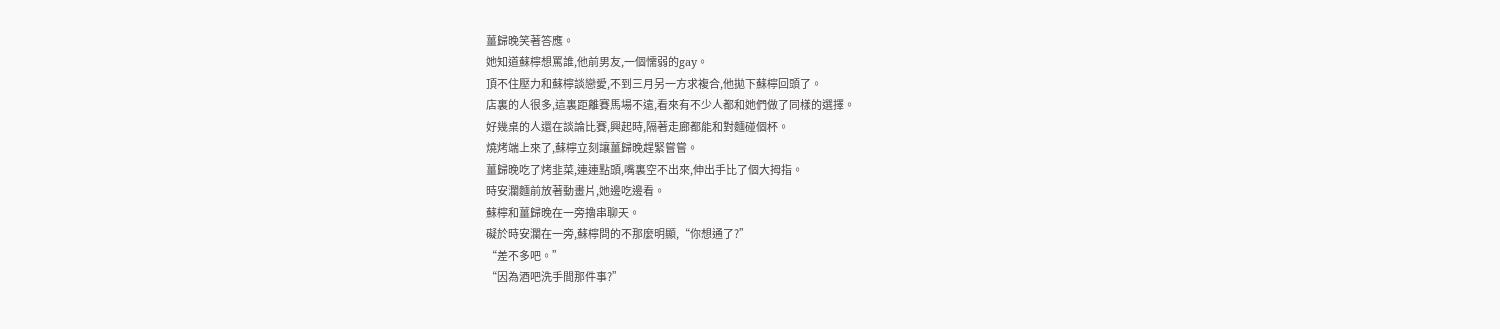薑歸晚笑著答應。
她知道蘇檸想罵誰,他前男友,一個懦弱的gay。
頂不住壓力和蘇檸談戀愛,不到三月另一方求複合,他拋下蘇檸回頭了。
店裏的人很多,這裏距離賽馬場不遠,看來有不少人都和她們做了同樣的選擇。
好幾桌的人還在談論比賽,興起時,隔著走廊都能和對麵碰個杯。
燒烤端上來了,蘇檸立刻讓薑歸晚趕緊嘗嘗。
薑歸晚吃了烤韭菜,連連點頭,嘴裏空不出來,伸出手比了個大拇指。
時安瀾麵前放著動畫片,她邊吃邊看。
蘇檸和薑歸晚在一旁擼串聊天。
礙於時安瀾在一旁,蘇檸問的不那麼明顯,“你想通了?”
“差不多吧。”
“因為酒吧洗手間那件事?”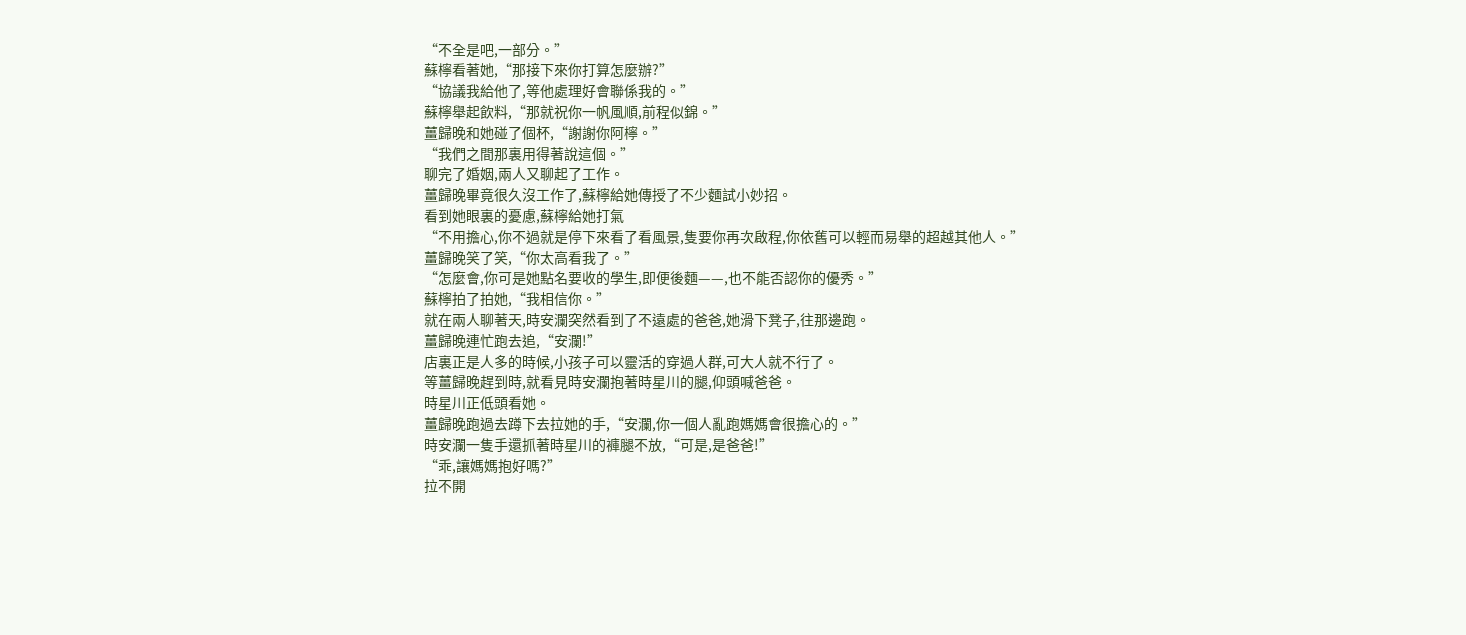“不全是吧,一部分。”
蘇檸看著她,“那接下來你打算怎麼辦?”
“協議我給他了,等他處理好會聯係我的。”
蘇檸舉起飲料,“那就祝你一帆風順,前程似錦。”
薑歸晚和她碰了個杯,“謝謝你阿檸。”
“我們之間那裏用得著說這個。”
聊完了婚姻,兩人又聊起了工作。
薑歸晚畢竟很久沒工作了,蘇檸給她傳授了不少麵試小妙招。
看到她眼裏的憂慮,蘇檸給她打氣
“不用擔心,你不過就是停下來看了看風景,隻要你再次啟程,你依舊可以輕而易舉的超越其他人。”
薑歸晚笑了笑,“你太高看我了。”
“怎麼會,你可是她點名要收的學生,即便後麵——,也不能否認你的優秀。”
蘇檸拍了拍她,“我相信你。”
就在兩人聊著天,時安瀾突然看到了不遠處的爸爸,她滑下凳子,往那邊跑。
薑歸晚連忙跑去追,“安瀾!”
店裏正是人多的時候,小孩子可以靈活的穿過人群,可大人就不行了。
等薑歸晚趕到時,就看見時安瀾抱著時星川的腿,仰頭喊爸爸。
時星川正低頭看她。
薑歸晚跑過去蹲下去拉她的手,“安瀾,你一個人亂跑媽媽會很擔心的。”
時安瀾一隻手還抓著時星川的褲腿不放,“可是,是爸爸!”
“乖,讓媽媽抱好嗎?”
拉不開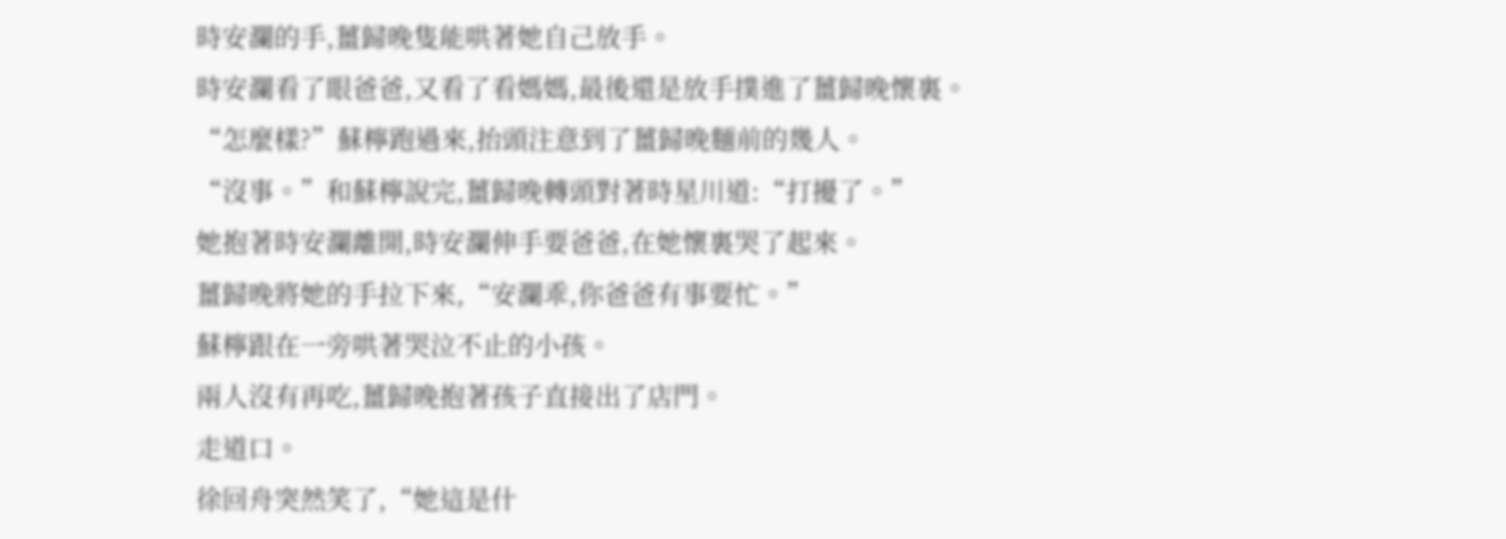時安瀾的手,薑歸晚隻能哄著她自己放手。
時安瀾看了眼爸爸,又看了看媽媽,最後還是放手撲進了薑歸晚懷裏。
“怎麼樣?”蘇檸跑過來,抬頭注意到了薑歸晚麵前的幾人。
“沒事。”和蘇檸說完,薑歸晚轉頭對著時星川道:“打擾了。”
她抱著時安瀾離開,時安瀾伸手要爸爸,在她懷裏哭了起來。
薑歸晚將她的手拉下來,“安瀾乖,你爸爸有事要忙。”
蘇檸跟在一旁哄著哭泣不止的小孩。
兩人沒有再吃,薑歸晚抱著孩子直接出了店門。
走道口。
徐回舟突然笑了,“她這是什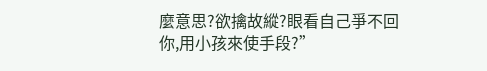麼意思?欲擒故縱?眼看自己爭不回你,用小孩來使手段?”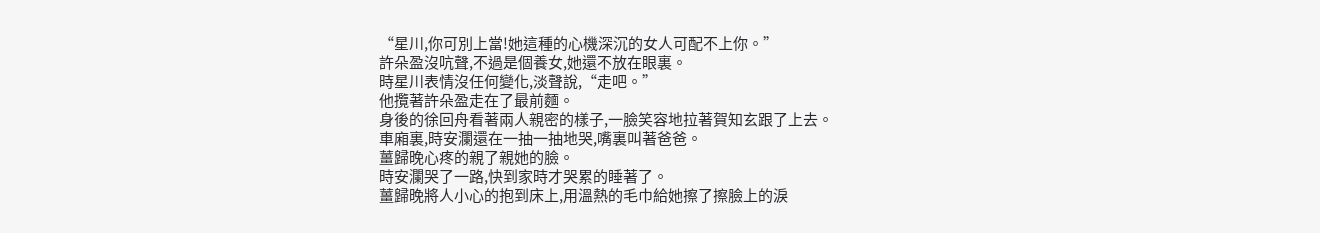“星川,你可別上當!她這種的心機深沉的女人可配不上你。”
許朵盈沒吭聲,不過是個養女,她還不放在眼裏。
時星川表情沒任何變化,淡聲說,“走吧。”
他攬著許朵盈走在了最前麵。
身後的徐回舟看著兩人親密的樣子,一臉笑容地拉著賀知玄跟了上去。
車廂裏,時安瀾還在一抽一抽地哭,嘴裏叫著爸爸。
薑歸晚心疼的親了親她的臉。
時安瀾哭了一路,快到家時才哭累的睡著了。
薑歸晚將人小心的抱到床上,用溫熱的毛巾給她擦了擦臉上的淚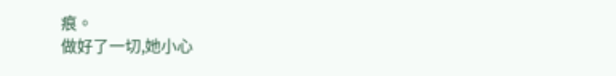痕。
做好了一切,她小心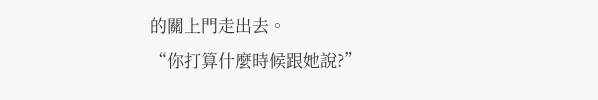的關上門走出去。
“你打算什麼時候跟她說?”